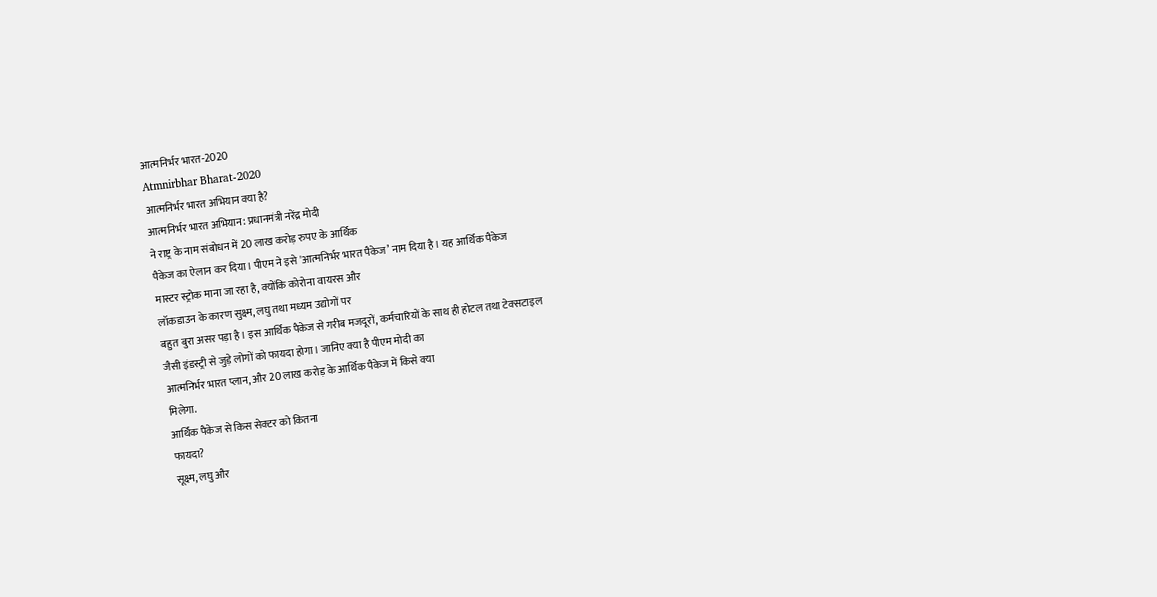आत्मनिर्भर भारत-2020
Atmnirbhar Bharat-2020
आत्मनिर्भर भारत अभियान क्या है?
आत्मनिर्भर भारत अभियान: प्रधानमंत्री नरेंद्र मोदी
ने राष्ट्र के नाम संबोधन में 20 लाख करोड़ रुपए के आर्थिक
पैकेज का ऐलान कर दिया। पीएम ने इसे 'आत्मनिर्भर भारत पैकेज’ नाम दिया है। यह आर्थिक पैकेज
मास्टर स्ट्रोक माना जा रहा है, क्योंकि कोरोना वायरस और
लॉकडाउन के कारण सुक्ष्म, लघु तथा मध्यम उद्योगों पर
बहुत बुरा असर पड़ा है। इस आर्थिक पैकेज से गरीब मजदूरों, कर्मचारियों के साथ ही होटल तथा टेक्सटाइल
जैसी इंडस्ट्री से जुड़े लोगों को फायदा होगा। जानिए क्या है पीएम मोदी का
आत्मनिर्भर भारत प्लान, और 20 लाख करोड़ के आर्थिक पैकेज में किसे क्या
मिलेगा.
आर्थिक पैकेज से किस सेक्टर को कितना
फायदा?
सूक्ष्म, लघु और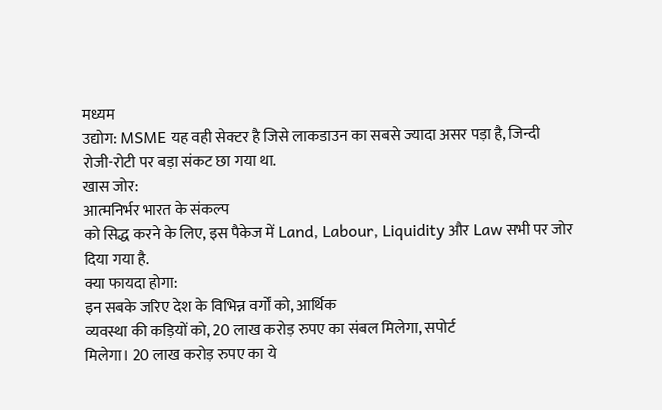मध्यम
उद्योग: MSME यह वही सेक्टर है जिसे लाकडाउन का सबसे ज्यादा असर पड़ा है, जिन्दी
रोजी-रोटी पर बड़ा संकट छा गया था.
खास जोर:
आत्मनिर्भर भारत के संकल्प
को सिद्ध करने के लिए, इस पैकेज में Land, Labour, Liquidity और Law सभी पर जोर
दिया गया है.
क्या फायदा होगा:
इन सबके जरिए देश के विभिन्न वर्गों को, आर्थिक
व्यवस्था की कड़ियों को, 20 लाख करोड़ रुपए का संबल मिलेगा, सपोर्ट
मिलेगा। 20 लाख करोड़ रुपए का ये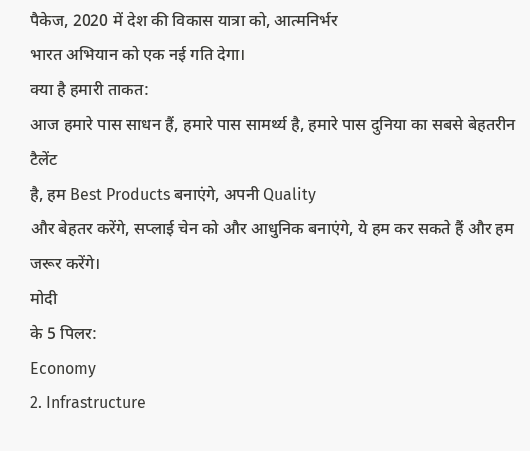पैकेज, 2020 में देश की विकास यात्रा को, आत्मनिर्भर
भारत अभियान को एक नई गति देगा।
क्या है हमारी ताकत:
आज हमारे पास साधन हैं, हमारे पास सामर्थ्य है, हमारे पास दुनिया का सबसे बेहतरीन टैलेंट
है, हम Best Products बनाएंगे, अपनी Quality
और बेहतर करेंगे, सप्लाई चेन को और आधुनिक बनाएंगे, ये हम कर सकते हैं और हम जरूर करेंगे।
मोदी
के 5 पिलर:
Economy
2. Infrastructure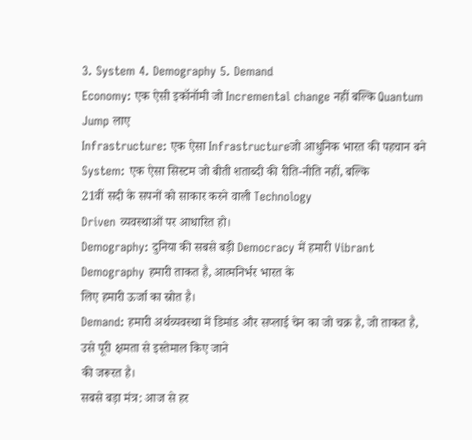3. System 4. Demography 5. Demand
Economy: एक ऐसी इकॉनॉमी जो Incremental change नहीं बल्कि Quantum
Jump लाए
Infrastructure: एक ऐसा Infrastructureजो आधुनिक भारत की पहचान बने
System: एक ऐसा सिस्टम जो बीती शताब्दी की रीति-नीति नहीं, बल्कि
21वीं सदी के सपनों को साकार करने वाली Technology
Driven व्यवस्थाओं पर आधारित हो।
Demography: दुनिया की सबसे बड़ी Democracy में हमारी Vibrant
Demography हमारी ताकत है, आत्मनिर्भर भारत के
लिए हमारी ऊर्जा का स्रोत है।
Demand: हमारी अर्थव्यवस्था में डिमांड और सप्लाई चेन का जो चक्र है, जो ताकत है, उसे पूरी क्षमता से इस्तेमाल किए जाने
की जरूरत है।
सबसे बड़ा मंत्र: आज से हर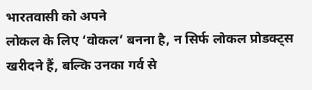भारतवासी को अपने
लोकल के लिए ‘वोकल’ बनना है, न सिर्फ लोकल प्रोडक्ट्स खरीदने हैं, बल्कि उनका गर्व से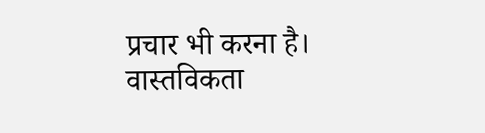प्रचार भी करना है।
वास्तविकता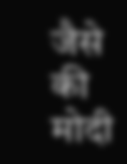जैसे
की मोदी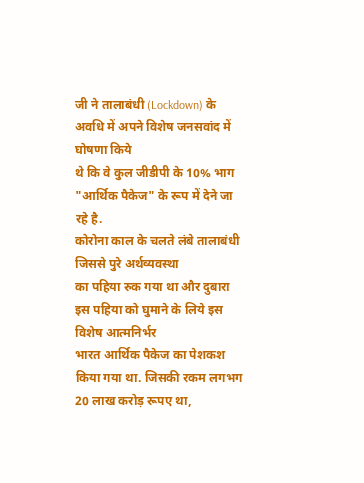जी ने तालाबंधी (Lockdown) के अवधि में अपने विशेष जनसवांद में घोषणा किये
थे कि वे कुल जीडीपी के 10% भाग "आर्थिक पैकेज" के रूप में देने जा रहे है.
कोरोना काल के चलते लंबे तालाबंधी जिससे पुरे अर्थव्यवस्था
का पहिया रुक गया था और दुबारा इस पहिया को घुमाने के लिये इस विशेष आत्मनिर्भर
भारत आर्थिक पैकेज का पेशकश किया गया था. जिसकी रकम लगभग 20 लाख करोड़ रूपए था,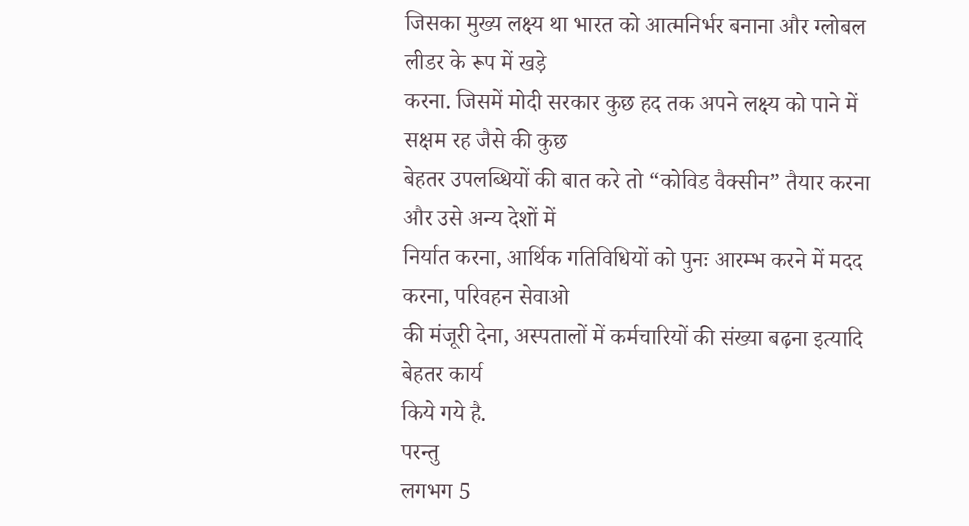जिसका मुख्य लक्ष्य था भारत को आत्मनिर्भर बनाना और ग्लोबल लीडर के रूप में खड़े
करना. जिसमें मोदी सरकार कुछ हद तक अपने लक्ष्य को पाने में सक्षम रह जैसे की कुछ
बेहतर उपलब्धियों की बात करे तो “कोविड वैक्सीन” तैयार करना और उसे अन्य देशों में
निर्यात करना, आर्थिक गतिविधियों को पुनः आरम्भ करने में मदद करना, परिवहन सेवाओ
की मंजूरी देना, अस्पतालों में कर्मचारियों की संख्या बढ़ना इत्यादि बेहतर कार्य
किये गये है.
परन्तु
लगभग 5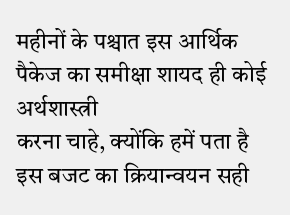महीनों के पश्चात इस आर्थिक पैकेज का समीक्षा शायद ही कोई अर्थशास्त्री
करना चाहे, क्योंकि हमें पता है इस बजट का क्रियान्वयन सही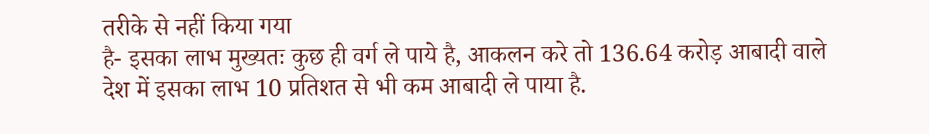तरीके से नहीं किया गया
है- इसका लाभ मुख्यतः कुछ ही वर्ग ले पाये है, आकलन करे तो 136.64 करोड़ आबादी वाले
देश में इसका लाभ 10 प्रतिशत से भी कम आबादी ले पाया है.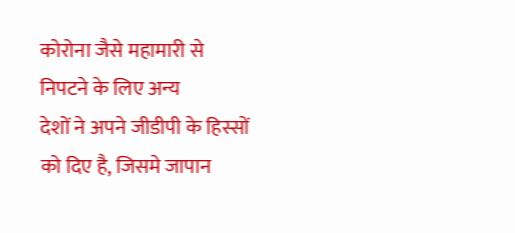कोरोना जैसे महामारी से निपटने के लिए अन्य
देशों ने अपने जीडीपी के हिस्सों को दिए है, जिसमे जापान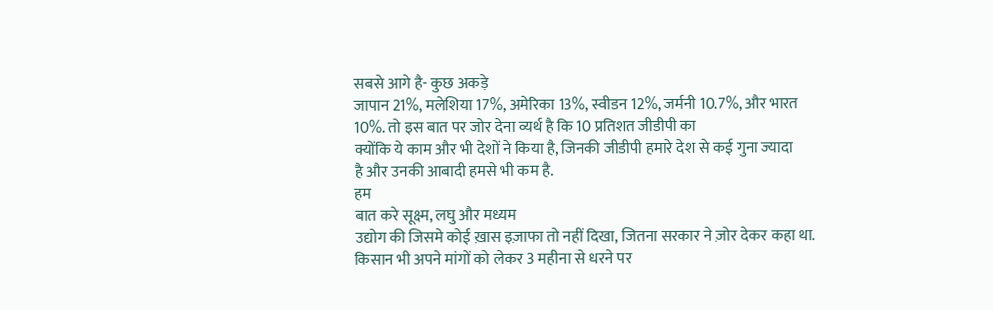सबसे आगे है- कुछ अकड़े
जापान 21%, मलेशिया 17%, अमेरिका 13%, स्वीडन 12%, जर्मनी 10.7%, और भारत 10%. तो इस बात पर जोर देना व्यर्थ है कि 10 प्रतिशत जीडीपी का
क्योंकि ये काम और भी देशों ने किया है, जिनकी जीडीपी हमारे देश से कई गुना ज्यादा
है और उनकी आबादी हमसे भी कम है.
हम
बात करे सूक्ष्म, लघु और मध्यम
उद्योग की जिसमे कोई ख़ास इज़ाफा तो नहीं दिखा, जितना सरकार ने ज़ोर देकर कहा था.
किसान भी अपने मांगों को लेकर 3 महीना से धरने पर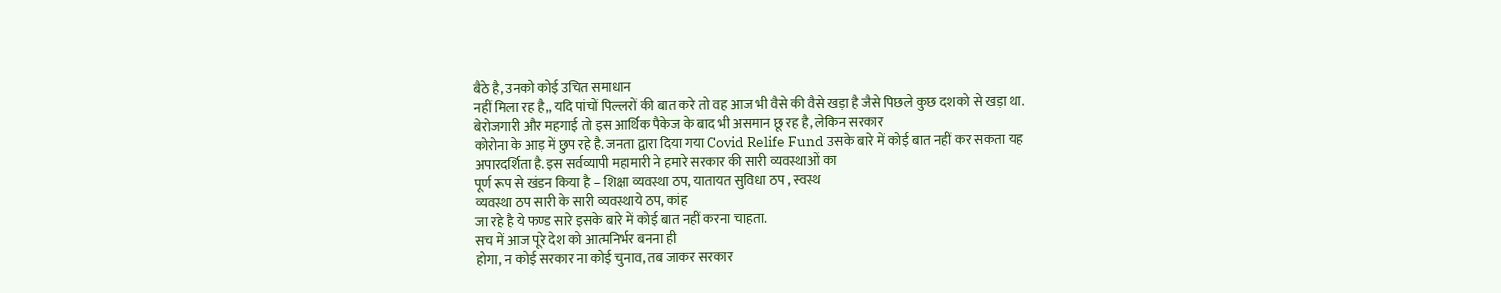बैठे है, उनको कोई उचित समाधान
नहीं मिला रह है,, यदि पांचों पिल्लरों की बात करे तो वह आज भी वैसे की वैसे खड़ा है जैसे पिछले कुछ दशको से खड़ा था.
बेरोजगारी और महगाई तो इस आर्थिक पैकेज के बाद भी असमान छू रह है, लेकिन सरकार
कोरोना के आड़ में छुप रहे है. जनता द्वारा दिया गया Covid Relife Fund उसके बारे में कोई बात नहीं कर सकता यह
अपारदर्शिता है. इस सर्वव्यापी महामारी ने हमारे सरकार की सारी व्यवस्थाओं का
पूर्ण रूप से खंडन किया है – शिक्षा व्यवस्था ठप, यातायत सुविधा ठप , स्वस्थ
व्यवस्था ठप सारी के सारी व्यवस्थाये ठप, कांह
जा रहे है ये फण्ड सारे इसके बारे में कोई बात नहीं करना चाहता.
सच में आज पूरे देश को आत्मनिर्भर बनना ही
होगा, न कोई सरकार ना कोई चुनाव, तब जाकर सरकार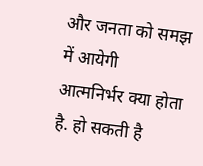और जनता को समझ में आयेगी
आत्मनिर्भर क्या होता है. हो सकती है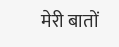मेरी बातों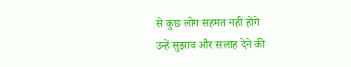से कुछ लोग सहमत नहीं होंगे
उन्हें सुझाव और सलाह देने की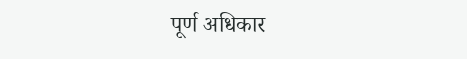पूर्ण अधिकार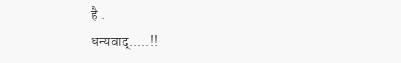है .
धन्यवाद्.....!!